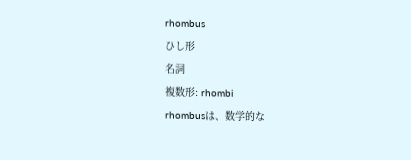rhombus
ひし形
名詞
複数形: rhombi
rhombusは、数学的な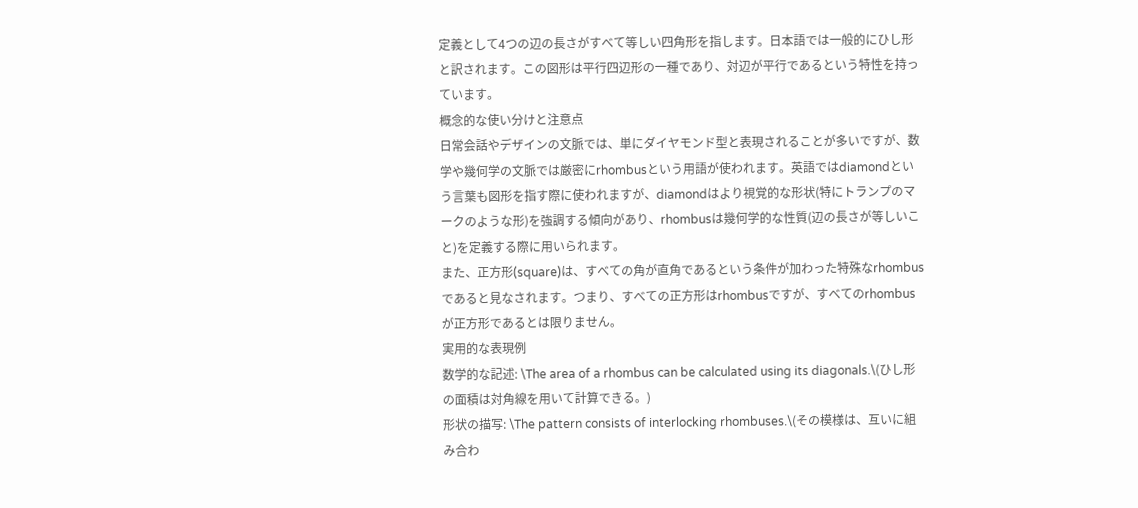定義として4つの辺の長さがすべて等しい四角形を指します。日本語では一般的にひし形と訳されます。この図形は平行四辺形の一種であり、対辺が平行であるという特性を持っています。
概念的な使い分けと注意点
日常会話やデザインの文脈では、単にダイヤモンド型と表現されることが多いですが、数学や幾何学の文脈では厳密にrhombusという用語が使われます。英語ではdiamondという言葉も図形を指す際に使われますが、diamondはより視覚的な形状(特にトランプのマークのような形)を強調する傾向があり、rhombusは幾何学的な性質(辺の長さが等しいこと)を定義する際に用いられます。
また、正方形(square)は、すべての角が直角であるという条件が加わった特殊なrhombusであると見なされます。つまり、すべての正方形はrhombusですが、すべてのrhombusが正方形であるとは限りません。
実用的な表現例
数学的な記述: \The area of a rhombus can be calculated using its diagonals.\(ひし形の面積は対角線を用いて計算できる。)
形状の描写: \The pattern consists of interlocking rhombuses.\(その模様は、互いに組み合わ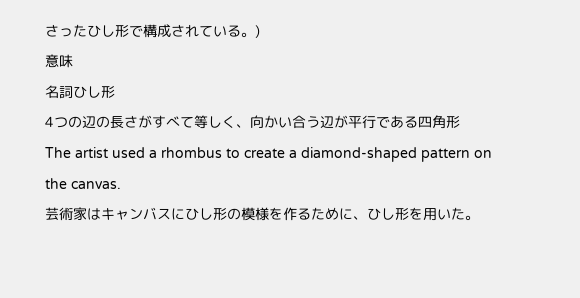さったひし形で構成されている。)
意味
名詞ひし形
4つの辺の長さがすべて等しく、向かい合う辺が平行である四角形
The artist used a rhombus to create a diamond-shaped pattern on the canvas.
芸術家はキャンバスにひし形の模様を作るために、ひし形を用いた。